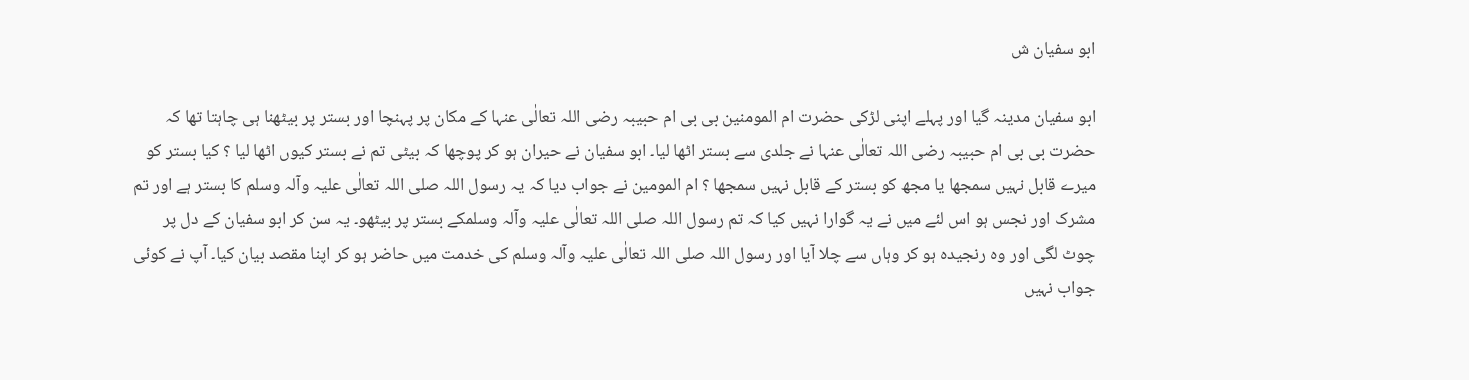ابو سفیان ش

ابو سفیان مدینہ گیا اور پہلے اپنی لڑکی حضرت ام المومنین بی بی ام حبیبہ رضی اللہ تعالٰی عنہا کے مکان پر پہنچا اور بستر پر بیٹھنا ہی چاہتا تھا کہ حضرت بی بی ام حبیبہ رضی اللہ تعالٰی عنہا نے جلدی سے بستر اٹھا لیا۔ ابو سفیان نے حیران ہو کر پوچھا کہ بیٹی تم نے بستر کیوں اٹھا لیا ؟ کیا بستر کو میرے قابل نہیں سمجھا یا مجھ کو بستر کے قابل نہیں سمجھا ؟ ام المومین نے جواب دیا کہ یہ رسول اللہ صلی اللہ تعالٰی علیہ وآلہ وسلم کا بستر ہے اور تم مشرک اور نجس ہو اس لئے میں نے یہ گوارا نہیں کیا کہ تم رسول اللہ صلی اللہ تعالٰی علیہ وآلہ وسلمکے بستر پر بیٹھو۔ یہ سن کر ابو سفیان کے دل پر چوٹ لگی اور وہ رنجیدہ ہو کر وہاں سے چلا آیا اور رسول اللہ صلی اللہ تعالٰی علیہ وآلہ وسلم کی خدمت میں حاضر ہو کر اپنا مقصد بیان کیا۔ آپ نے کوئی جواب نہیں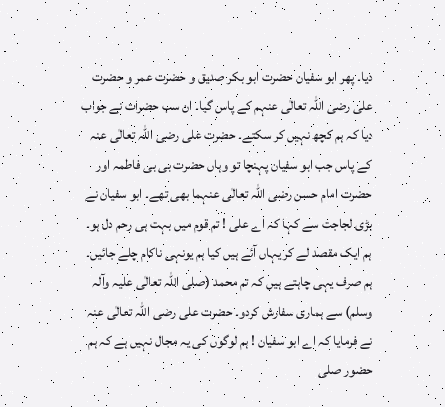دیا۔ پھر ابو سفیان حضرت ابو بکر صدیق و حضرت عمر و حضرت علی رضی اللہ تعالٰی عنہم کے پاس گیا۔ ان سب حضرات نے جواب دیا کہ ہم کچھ نہیں کر سکتے۔ حضرت علی رضی اللہ تعالٰی عنہ کے پاس جب ابو سفیان پہنچا تو وہاں حضرت بی بی فاطمہ اور حضرت امام حسن رضی اللہ تعالٰی عنہما بھی تھے۔ ابو سفیان نے بڑی لجاجت سے کہا کہ اے علی ! تم قوم میں بہت ہی رحم دل ہو۔ ہم ایک مقصد لے کر یہاں آئے ہیں کیا ہم یونہی ناکام چلے جائیں۔ ہم صرف یہی چاہتے ہیں کہ تم محمد (صلی اللہ تعالٰی علیہ وآلہ وسلم) سے ہماری سفارش کردو۔ حضرت علی رضی اللہ تعالٰی عنہ نے فرمایا کہ اے ابو سفیان ! ہم لوگوں کی یہ مجال نہیں ہے کہ ہم حضور صلی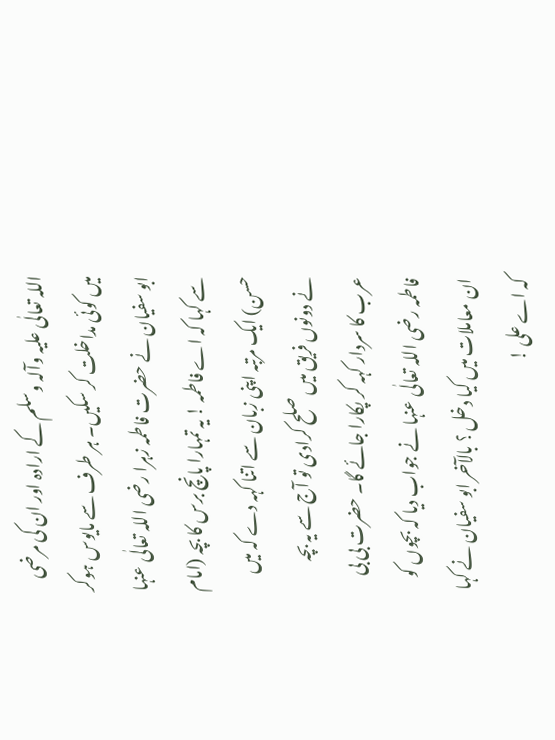اللہ تعالٰی علیہ وآلہ وسلم کے ارادہ اور ان کی مرضی میں کوئی مداخلت کر سکیں۔ ہر طرف سے مایوس ہوکر ابو سفیان نے حضرت فاطمہ زہرا رضی اللہ تعالٰی عنہا سے کہا کہ اے فاطمہ ! یہ تمہارا پانچ برس کا بچہ (امام حسن) ایک مرتبہ اپنی زبان سے اتنا کہہ دے کہ میں نے دونوں فریق میں صلح کرادی تو آج سے یہ بچہ عرب کا سردار کہہ کر پکارا جائے گا۔ حضرت بی بی فاطمہ رضی اللہ تعالٰی عنہا نے جواب دیا کہ بچوں کو ان معاملات میں کیا دخل ؟ بالآخر ابو سفیان نے کہا کہ اے علی !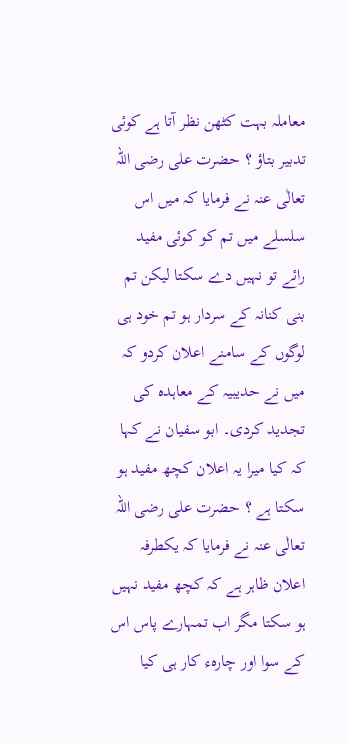معاملہ بہت کٹھن نظر آتا ہے کوئی تدبیر بتاؤ ؟ حضرت علی رضی اللہ تعالٰی عنہ نے فرمایا کہ میں اس سلسلے میں تم کو کوئی مفید رائے تو نہیں دے سکتا لیکن تم بنی کنانہ کے سردار ہو تم خود ہی لوگوں کے سامنے اعلان کردو کہ میں نے حدیبیہ کے معاہدہ کی تجدید کردی۔ ابو سفیان نے کہا کہ کیا میرا یہ اعلان کچھ مفید ہو سکتا ہے ؟ حضرت علی رضی اللہ تعالٰی عنہ نے فرمایا کہ یکطرفہ اعلان ظاہر ہے کہ کچھ مفید نہیں ہو سکتا مگر اب تمہارے پاس اس کے سوا اور چارہء کار ہی کیا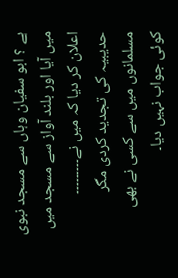ہے ؟ ابو سفیان وہاں سے مسجد نبوی میں آیا اور بلند آواز سے مسجد میں اعلان کر دیا کہ میں نے۔۔۔۔۔۔۔۔۔ حدیبیہ کی تجدید کردی مگر مسلمانوں میں سے کسی نے بھی کوئی جواب نہیں دیا۔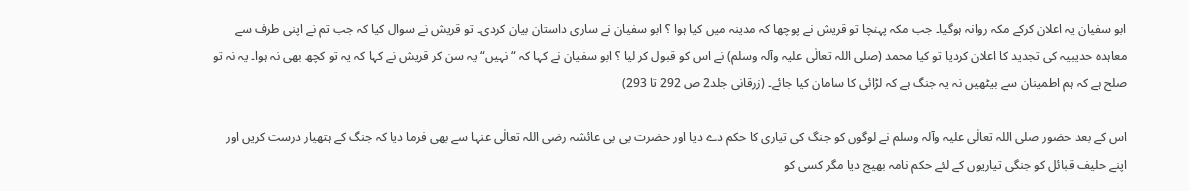ابو سفیان یہ اعلان کرکے مکہ روانہ ہوگیا۔ جب مکہ پہنچا تو قریش نے پوچھا کہ مدینہ میں کیا ہوا ؟ ابو سفیان نے ساری داستان بیان کردی۔ تو قریش نے سوال کیا کہ جب تم نے اپنی طرف سے معاہدہ حدیبیہ کی تجدید کا اعلان کردیا تو کیا محمد (صلی اللہ تعالٰی علیہ وآلہ وسلم) نے اس کو قبول کر لیا ؟ ابو سفیان نے کہا کہ “نہیں“ یہ سن کر قریش نے کہا کہ یہ تو کچھ بھی نہ ہوا۔ یہ نہ تو صلح ہے کہ ہم اطمینان سے بیٹھیں نہ یہ جنگ ہے کہ لڑائی کا سامان کیا جائے۔ (زرقانی جلد2 ص 292 تا 293)

اس کے بعد حضور صلی اللہ تعالٰی علیہ وآلہ وسلم نے لوگوں کو جنگ کی تیاری کا حکم دے دیا اور حضرت بی بی عائشہ رضی اللہ تعالٰی عنہا سے بھی فرما دیا کہ جنگ کے ہتھیار درست کریں اور اپنے حلیف قبائل کو جنگی تیاریوں کے لئے حکم نامہ بھیج دیا مگر کسی کو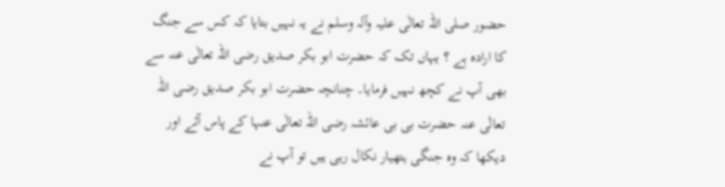حضور صلی اللہ تعالٰی علیہ وآلہ وسلم نے یہ نہیں بتایا کہ کس سے جنگ کا ارادہ ہے ؟ یہاں تک کہ حضرت ابو بکر صدیق رضی اللہ تعالٰی عنہ سے بھی آپ نے کچھ نہیں فرمایا۔ چنانچہ حضرت ابو بکر صدیق رضی اللہ تعالٰی عنہ حضرت بی بی عائشہ رضی اللہ تعالٰی عنہا کے پاس آئے اور دیکھا کہ وہ جنگی ہتھیار نکال رہی ہیں تو آپ نے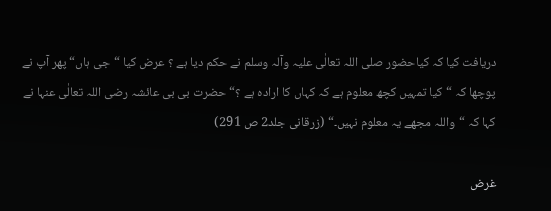دریافت کیا کہ کیاحضور صلی اللہ تعالٰی علیہ وآلہ وسلم نے حکم دیا ہے ؟ عرض کیا “جی ہاں“ پھر آپ نے پوچھا کہ “کیا تمہیں کچھ معلوم ہے کہ کہاں کا ارادہ ہے ؟“ حضرت بی بی عائشہ رضی اللہ تعالٰی عنہا نے کہا کہ “واللہ مجھے یہ معلوم نہیں۔“ (زرقانی جلد2 ص 291)

غرض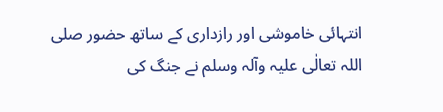انتہائی خاموشی اور رازداری کے ساتھ حضور صلی اللہ تعالٰی علیہ وآلہ وسلم نے جنگ کی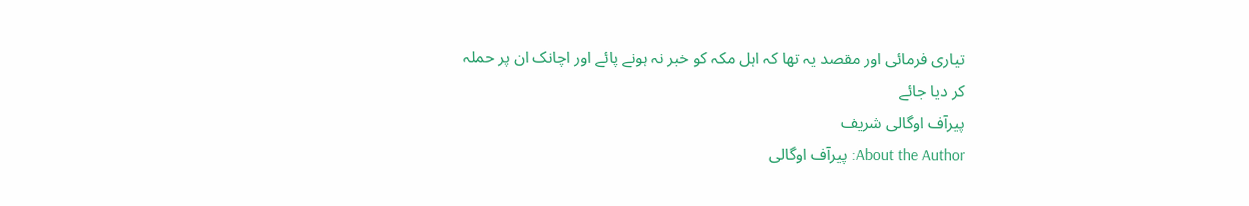تیاری فرمائی اور مقصد یہ تھا کہ اہل مکہ کو خبر نہ ہونے پائے اور اچانک ان پر حملہ کر دیا جائے
پیرآف اوگالی شریف
About the Author: پیرآف اوگالی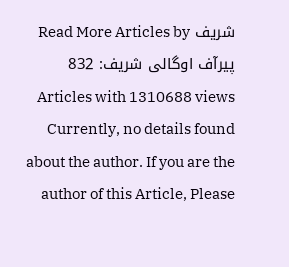شریف Read More Articles by پیرآف اوگالی شریف: 832 Articles with 1310688 views Currently, no details found about the author. If you are the author of this Article, Please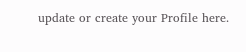update or create your Profile here.